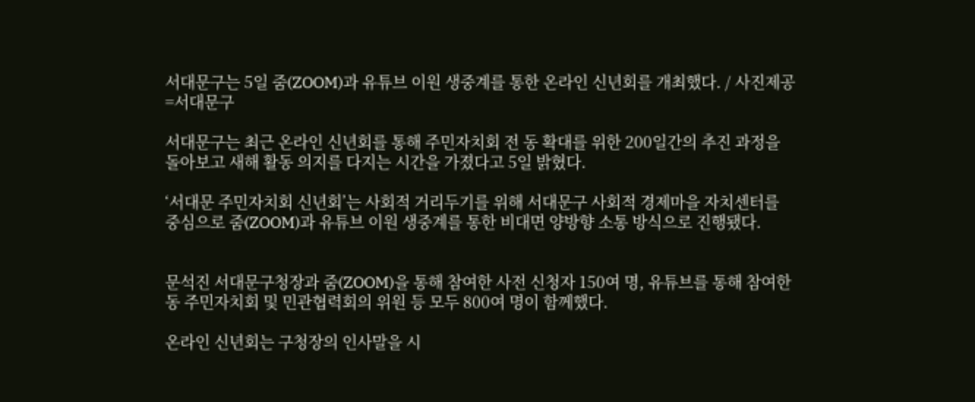서대문구는 5일 줌(ZOOM)과 유튜브 이원 생중계를 통한 온라인 신년회를 개최했다. / 사진제공=서대문구

서대문구는 최근 온라인 신년회를 통해 주민자치회 전 동 확대를 위한 200일간의 추진 과정을 돌아보고 새해 활동 의지를 다지는 시간을 가졌다고 5일 밝혔다.

‘서대문 주민자치회 신년회’는 사회적 거리두기를 위해 서대문구 사회적 경제마을 자치센터를 중심으로 줌(ZOOM)과 유튜브 이원 생중계를 통한 비대면 양방향 소통 방식으로 진행됐다.


문석진 서대문구청장과 줌(ZOOM)을 통해 참여한 사전 신청자 150여 명, 유튜브를 통해 참여한 동 주민자치회 및 민관협력회의 위원 등 모두 800여 명이 함께했다.

온라인 신년회는 구청장의 인사말을 시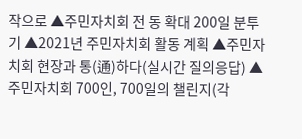작으로 ▲주민자치회 전 동 확대 200일 분투기 ▲2021년 주민자치회 활동 계획 ▲주민자치회 현장과 통(通)하다(실시간 질의응답) ▲주민자치회 700인, 700일의 챌린지(각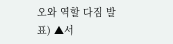오와 역할 다짐 발표) ▲서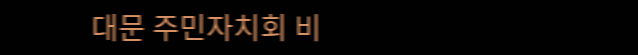대문 주민자치회 비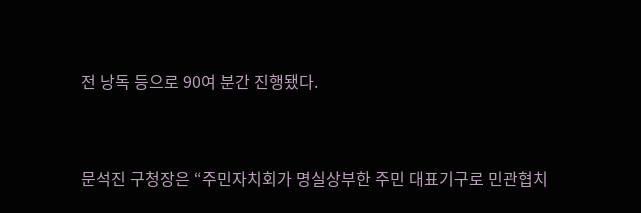전 낭독 등으로 90여 분간 진행됐다.


문석진 구청장은 “주민자치회가 명실상부한 주민 대표기구로 민관협치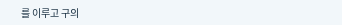를 이루고 구의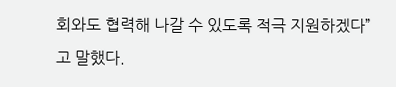회와도 협력해 나갈 수 있도록 적극 지원하겠다”고 말했다.